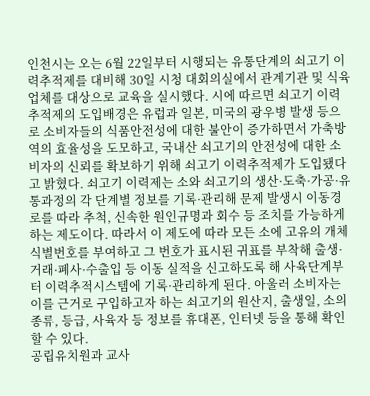인천시는 오는 6월 22일부터 시행되는 유통단계의 쇠고기 이력추적제를 대비해 30일 시청 대회의실에서 관계기관 및 식육업체를 대상으로 교육을 실시했다. 시에 따르면 쇠고기 이력추적제의 도입배경은 유럽과 일본, 미국의 광우병 발생 등으로 소비자들의 식품안전성에 대한 불안이 증가하면서 가축방역의 효율성을 도모하고, 국내산 쇠고기의 안전성에 대한 소비자의 신뢰를 확보하기 위해 쇠고기 이력추적제가 도입됐다고 밝혔다. 쇠고기 이력제는 소와 쇠고기의 생산·도축·가공·유통과정의 각 단계별 정보를 기록·관리해 문제 발생시 이동경로를 따라 추척, 신속한 원인규명과 회수 등 조치를 가능하게 하는 제도이다. 따라서 이 제도에 따라 모든 소에 고유의 개체식별번호를 부여하고 그 번호가 표시된 귀표를 부착해 출생·거래·폐사·수출입 등 이동 실적을 신고하도록 해 사육단계부터 이력추적시스템에 기록·관리하게 된다. 아울러 소비자는 이를 근거로 구입하고자 하는 쇠고기의 원산지, 출생일, 소의 종류, 등급, 사육자 등 정보를 휴대폰, 인터넷 등을 통해 확인할 수 있다.
공립유치원과 교사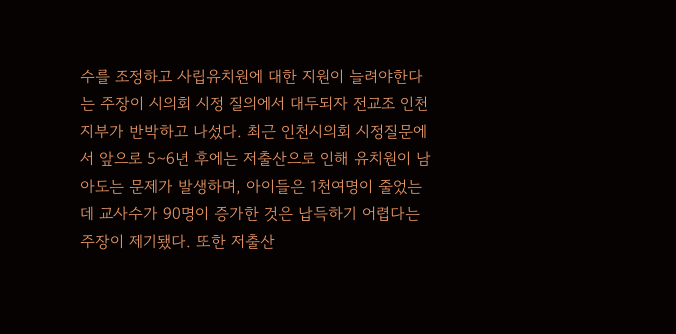수를 조정하고 사립유치원에 대한 지원이 늘려야한다는 주장이 시의회 시정 질의에서 대두되자 전교조 인천지부가 반박하고 나섰다. 최근 인천시의회 시정질문에서 앞으로 5∼6년 후에는 저출산으로 인해 유치원이 남아도는 문제가 발생하며, 아이들은 1천여명이 줄었는데 교사수가 90명이 증가한 것은 납득하기 어렵다는 주장이 제기됐다. 또한 저출산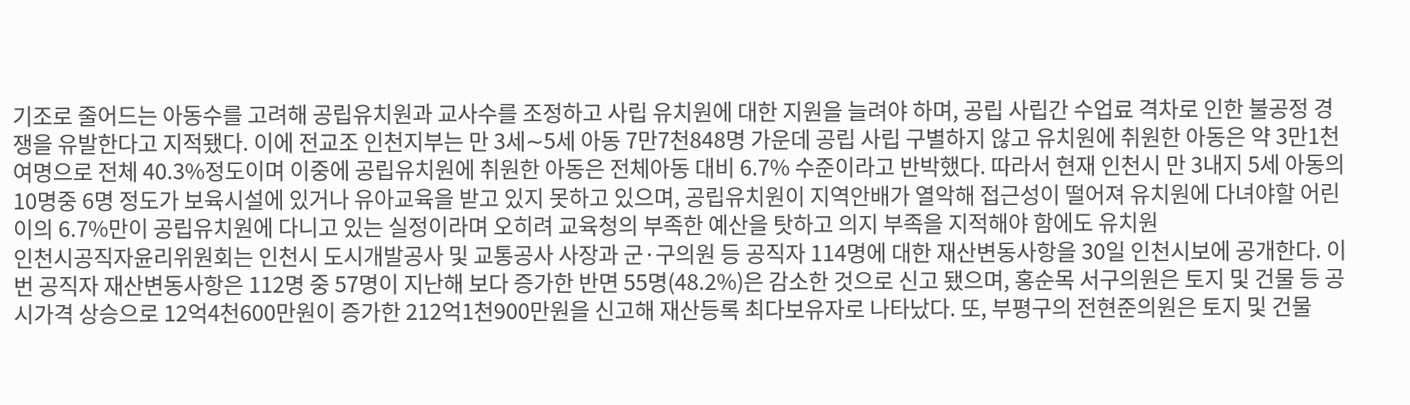기조로 줄어드는 아동수를 고려해 공립유치원과 교사수를 조정하고 사립 유치원에 대한 지원을 늘려야 하며, 공립 사립간 수업료 격차로 인한 불공정 경쟁을 유발한다고 지적됐다. 이에 전교조 인천지부는 만 3세∼5세 아동 7만7천848명 가운데 공립 사립 구별하지 않고 유치원에 취원한 아동은 약 3만1천여명으로 전체 40.3%정도이며 이중에 공립유치원에 취원한 아동은 전체아동 대비 6.7% 수준이라고 반박했다. 따라서 현재 인천시 만 3내지 5세 아동의 10명중 6명 정도가 보육시설에 있거나 유아교육을 받고 있지 못하고 있으며, 공립유치원이 지역안배가 열악해 접근성이 떨어져 유치원에 다녀야할 어린이의 6.7%만이 공립유치원에 다니고 있는 실정이라며 오히려 교육청의 부족한 예산을 탓하고 의지 부족을 지적해야 함에도 유치원
인천시공직자윤리위원회는 인천시 도시개발공사 및 교통공사 사장과 군·구의원 등 공직자 114명에 대한 재산변동사항을 30일 인천시보에 공개한다. 이번 공직자 재산변동사항은 112명 중 57명이 지난해 보다 증가한 반면 55명(48.2%)은 감소한 것으로 신고 됐으며, 홍순목 서구의원은 토지 및 건물 등 공시가격 상승으로 12억4천600만원이 증가한 212억1천900만원을 신고해 재산등록 최다보유자로 나타났다. 또, 부평구의 전현준의원은 토지 및 건물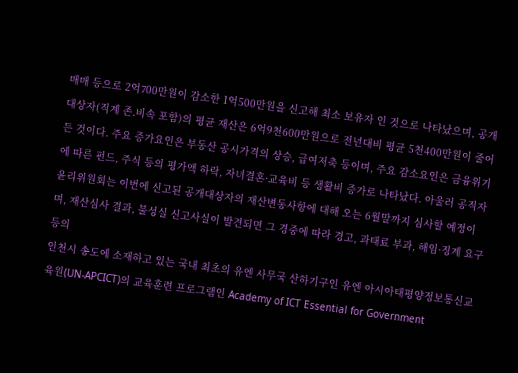매매 등으로 2억700만원이 감소한 1억500만원을 신고해 최소 보유자 인 것으로 나타났으며, 공개대상자(직계 존.비속 포함)의 평균 재산은 6억9천600만원으로 전년대비 평균 5천400만원이 줄어든 것이다. 주요 증가요인은 부동산 공시가격의 상승, 급여저축 등이며, 주요 감소요인은 금융위기에 따른 펀드, 주식 등의 평가액 하락, 자녀결혼·교육비 등 생활비 증가로 나타났다. 아울러 공직자윤리위원회는 이번에 신고된 공개대상자의 재산변동사항에 대해 오는 6월말까지 심사할 예정이며, 재산심사 결과, 불성실 신고사실이 발견되면 그 경중에 따라 경고, 과태료 부과, 해임·징계 요구 등의
인천시 송도에 소재하고 있는 국내 최초의 유엔 사무국 산하기구인 유엔 아시아태평양정보통신교육원(UN-APCICT)의 교육훈련 프로그램인 Academy of ICT Essential for Government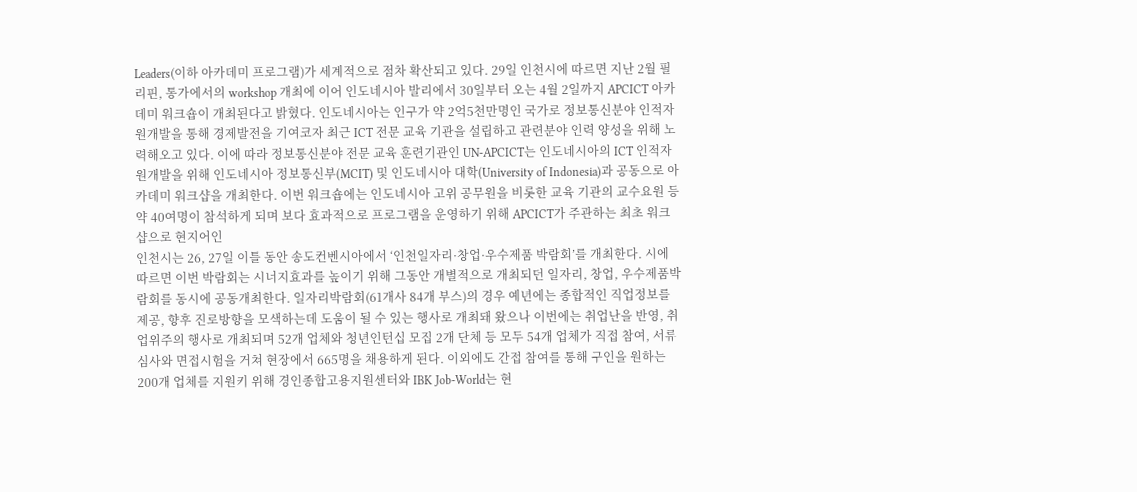Leaders(이하 아카데미 프로그램)가 세계적으로 점차 확산되고 있다. 29일 인천시에 따르면 지난 2월 필리핀, 통가에서의 workshop 개최에 이어 인도네시아 발리에서 30일부터 오는 4월 2일까지 APCICT 아카데미 워크숍이 개최된다고 밝혔다. 인도네시아는 인구가 약 2억5천만명인 국가로 정보통신분야 인적자원개발을 통해 경제발전을 기여코자 최근 ICT 전문 교육 기관을 설립하고 관련분야 인력 양성을 위해 노력해오고 있다. 이에 따라 정보통신분야 전문 교육 훈련기관인 UN-APCICT는 인도네시아의 ICT 인적자원개발을 위해 인도네시아 정보통신부(MCIT) 및 인도네시아 대학(University of Indonesia)과 공동으로 아카데미 워크샵을 개최한다. 이번 워크숍에는 인도네시아 고위 공무원을 비롯한 교육 기관의 교수요원 등 약 40여명이 참석하게 되며 보다 효과적으로 프로그램을 운영하기 위해 APCICT가 주관하는 최초 워크샵으로 현지어인
인천시는 26, 27일 이틀 동안 송도컨벤시아에서 ‘인천일자리·창업·우수제품 박람회’를 개최한다. 시에 따르면 이번 박람회는 시너지효과를 높이기 위해 그동안 개별적으로 개최되던 일자리, 창업, 우수제품박람회를 동시에 공동개최한다. 일자리박람회(61개사 84개 부스)의 경우 예년에는 종합적인 직업정보를 제공, 향후 진로방향을 모색하는데 도움이 될 수 있는 행사로 개최돼 왔으나 이번에는 취업난을 반영, 취업위주의 행사로 개최되며 52개 업체와 청년인턴십 모집 2개 단체 등 모두 54개 업체가 직접 참여, 서류심사와 면접시험을 거쳐 현장에서 665명을 채용하게 된다. 이외에도 간접 참여를 통해 구인을 원하는 200개 업체를 지원키 위해 경인종합고용지원센터와 IBK Job-World는 현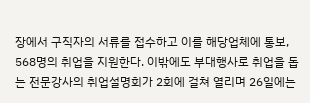장에서 구직자의 서류를 접수하고 이를 해당업체에 통보, 568명의 취업을 지원한다. 이밖에도 부대행사로 취업을 돕는 전문강사의 취업설명회가 2회에 걸쳐 열리며 26일에는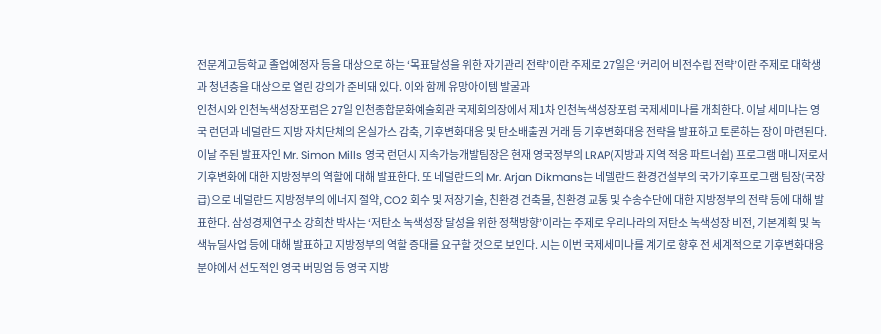전문계고등학교 졸업예정자 등을 대상으로 하는 ‘목표달성을 위한 자기관리 전략’이란 주제로 27일은 ‘커리어 비전수립 전략’이란 주제로 대학생과 청년층을 대상으로 열린 강의가 준비돼 있다. 이와 함께 유망아이템 발굴과
인천시와 인천녹색성장포럼은 27일 인천종합문화예술회관 국제회의장에서 제1차 인천녹색성장포럼 국제세미나를 개최한다. 이날 세미나는 영국 런던과 네덜란드 지방 자치단체의 온실가스 감축, 기후변화대응 및 탄소배출권 거래 등 기후변화대응 전략을 발표하고 토론하는 장이 마련된다. 이날 주된 발표자인 Mr. Simon Mills 영국 런던시 지속가능개발팀장은 현재 영국정부의 LRAP(지방과 지역 적응 파트너쉽) 프로그램 매니저로서 기후변화에 대한 지방정부의 역할에 대해 발표한다. 또 네덜란드의 Mr. Arjan Dikmans는 네델란드 환경건설부의 국가기후프로그램 팀장(국장급)으로 네덜란드 지방정부의 에너지 절약, CO2 회수 및 저장기술, 친환경 건축물, 친환경 교통 및 수송수단에 대한 지방정부의 전략 등에 대해 발표한다. 삼성경제연구소 강희찬 박사는 ‘저탄소 녹색성장 달성을 위한 정책방향’이라는 주제로 우리나라의 저탄소 녹색성장 비전, 기본계획 및 녹색뉴딜사업 등에 대해 발표하고 지방정부의 역할 증대를 요구할 것으로 보인다. 시는 이번 국제세미나를 계기로 향후 전 세계적으로 기후변화대응 분야에서 선도적인 영국 버밍엄 등 영국 지방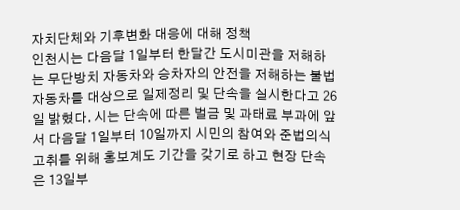자치단체와 기후변화 대응에 대해 정책
인천시는 다음달 1일부터 한달간 도시미관을 저해하는 무단방치 자동차와 승차자의 안전을 저해하는 불법자동차를 대상으로 일제정리 및 단속을 실시한다고 26일 밝혔다. 시는 단속에 따른 벌금 및 과태료 부과에 앞서 다음달 1일부터 10일까지 시민의 참여와 준법의식 고취를 위해 홍보계도 기간을 갖기로 하고 현장 단속은 13일부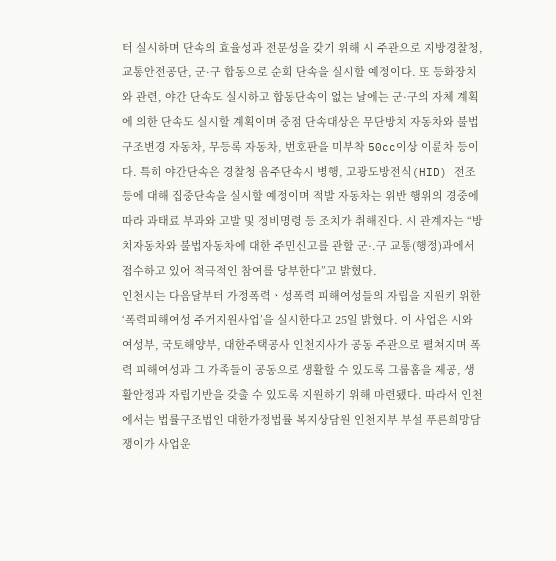터 실시하며 단속의 효율성과 전문성을 갖기 위해 시 주관으로 지방경찰청, 교통안전공단, 군·구 합동으로 순회 단속을 실시할 예정이다. 또 등화장치와 관련, 야간 단속도 실시하고 합동단속이 없는 날에는 군·구의 자체 계획에 의한 단속도 실시할 계획이며 중점 단속대상은 무단방치 자동차와 불법구조변경 자동차, 무등록 자동차, 번호판을 미부착 50cc이상 이륜차 등이다. 특히 야간단속은 경찰청 음주단속시 병행, 고광도방전식(HID) 전조등에 대해 집중단속을 실시할 예정이며 적발 자동차는 위반 행위의 경중에 따라 과태료 부과와 고발 및 정비명령 등 조치가 취해진다. 시 관계자는 “방치자동차와 불법자동차에 대한 주민신고를 관할 군·.구 교통(행정)과에서 접수하고 있어 적극적인 참여를 당부한다”고 밝혔다.
인천시는 다음달부터 가정폭력ㆍ성폭력 피해여성들의 자립을 지원키 위한 ‘폭력피해여성 주거지원사업’을 실시한다고 25일 밝혔다. 이 사업은 시와 여성부, 국토해양부, 대한주택공사 인천지사가 공동 주관으로 펼쳐지며 폭력 피해여성과 그 가족들이 공동으로 생활할 수 있도록 그룹홈을 제공, 생활안정과 자립기반을 갖출 수 있도록 지원하기 위해 마련됐다. 따라서 인천에서는 법률구조법인 대한가정법률 복지상담원 인천지부 부설 푸른희망담쟁이가 사업운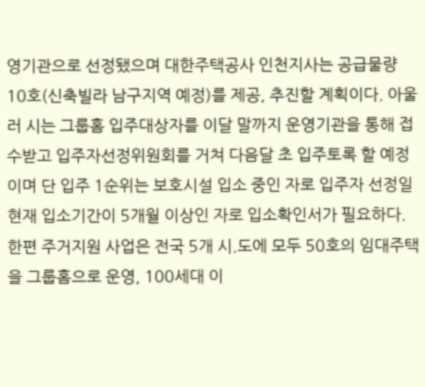영기관으로 선정됐으며 대한주택공사 인천지사는 공급물량 10호(신축빌라 남구지역 예정)를 제공, 추진할 계획이다. 아울러 시는 그룹홈 입주대상자를 이달 말까지 운영기관을 통해 접수받고 입주자선정위원회를 거쳐 다음달 초 입주토록 할 예정이며 단 입주 1순위는 보호시설 입소 중인 자로 입주자 선정일 현재 입소기간이 5개월 이상인 자로 입소확인서가 필요하다. 한편 주거지원 사업은 전국 5개 시.도에 모두 50호의 임대주택을 그룹홈으로 운영, 100세대 이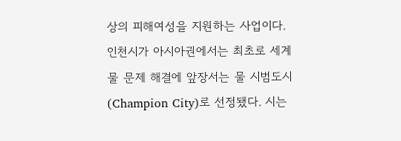상의 피해여성을 지원하는 사업이다.
인천시가 아시아권에서는 최초로 세계 물 문제 해결에 앞장서는 물 시범도시(Champion City)로 선정됐다. 시는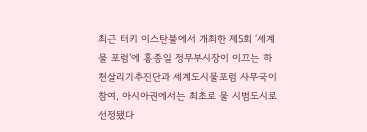최근 터키 이스탄불에서 개최한 제5회 ‘세계 물 포럼’에 홍종일 정무부시장이 이끄는 하천살리기추진단과 세계도시물포럼 사무국이 참여, 아시아권에서는 최초로 물 시범도시로 선정됐다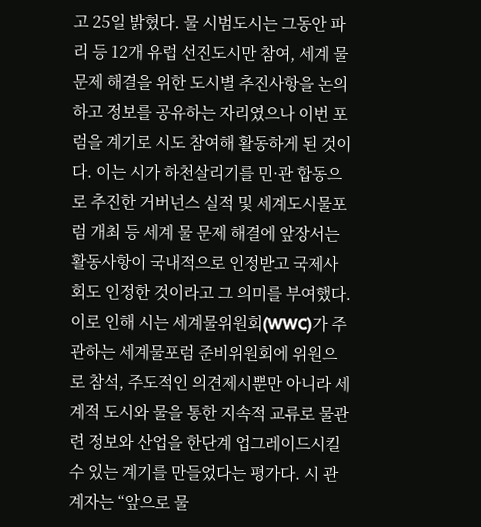고 25일 밝혔다. 물 시범도시는 그동안 파리 등 12개 유럽 선진도시만 참여, 세계 물 문제 해결을 위한 도시별 추진사항을 논의하고 정보를 공유하는 자리였으나 이번 포럼을 계기로 시도 참여해 활동하게 된 것이다. 이는 시가 하천살리기를 민·관 합동으로 추진한 거버넌스 실적 및 세계도시물포럼 개최 등 세계 물 문제 해결에 앞장서는 활동사항이 국내적으로 인정받고 국제사회도 인정한 것이라고 그 의미를 부여했다. 이로 인해 시는 세계물위원회(WWC)가 주관하는 세계물포럼 준비위원회에 위원으로 참석, 주도적인 의견제시뿐만 아니라 세계적 도시와 물을 통한 지속적 교류로 물관련 정보와 산업을 한단계 업그레이드시킬 수 있는 계기를 만들었다는 평가다. 시 관계자는 “앞으로 물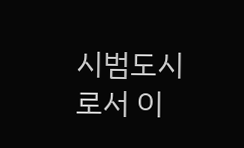시범도시로서 이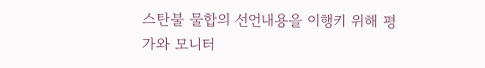스탄불 물합의 선언내용을 이행키 위해 평가와 모니터